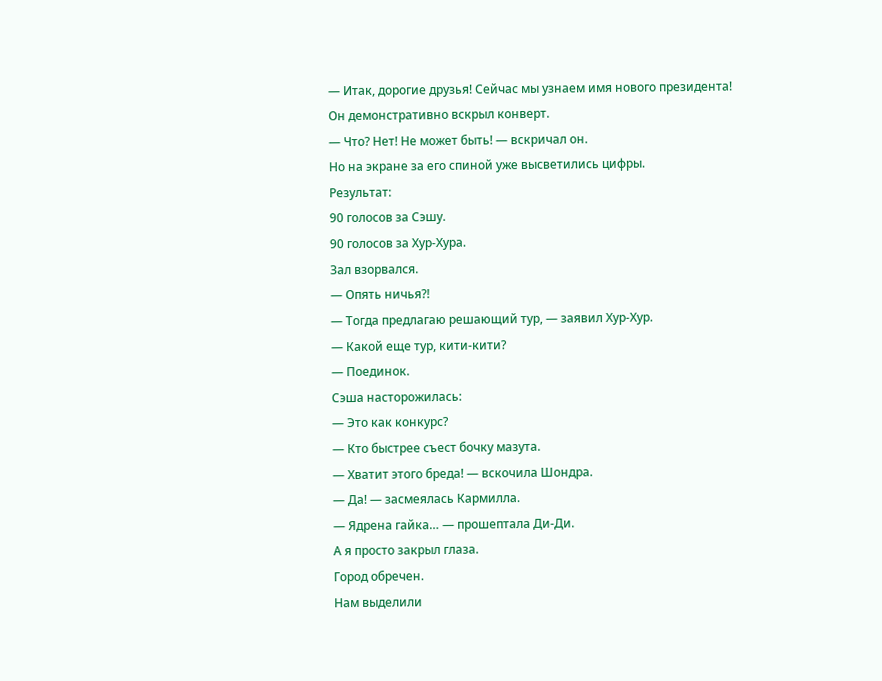— Итак, дорогие друзья! Сейчас мы узнаем имя нового президента!
Он демонстративно вскрыл конверт.
— Что? Нет! Не может быть! — вскричал он.
Но на экране за его спиной уже высветились цифры.
Результат:
90 голосов за Сэшу.
90 голосов за Хур-Хура.
Зал взорвался.
— Опять ничья⁈
— Тогда предлагаю решающий тур, — заявил Хур-Хур.
— Какой еще тур, кити-кити?
— Поединок.
Сэша насторожилась:
— Это как конкурс?
— Кто быстрее съест бочку мазута.
— Хватит этого бреда! — вскочила Шондра.
— Да! — засмеялась Кармилла.
— Ядрена гайка… — прошептала Ди-Ди.
А я просто закрыл глаза.
Город обречен.
Нам выделили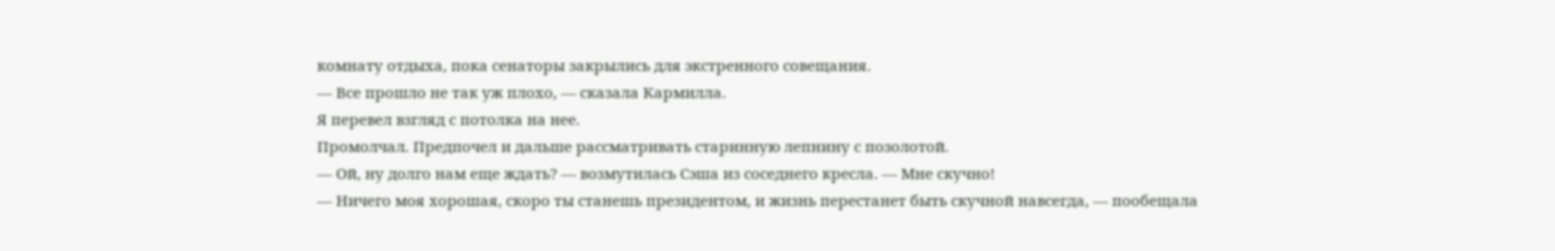комнату отдыха, пока сенаторы закрылись для экстренного совещания.
— Все прошло не так уж плохо, — сказала Кармилла.
Я перевел взгляд с потолка на нее.
Промолчал. Предпочел и дальше рассматривать старинную лепнину с позолотой.
— Ой, ну долго нам еще ждать? — возмутилась Сэша из соседнего кресла. — Мне скучно!
— Ничего моя хорошая, скоро ты станешь президентом, и жизнь перестанет быть скучной навсегда, — пообещала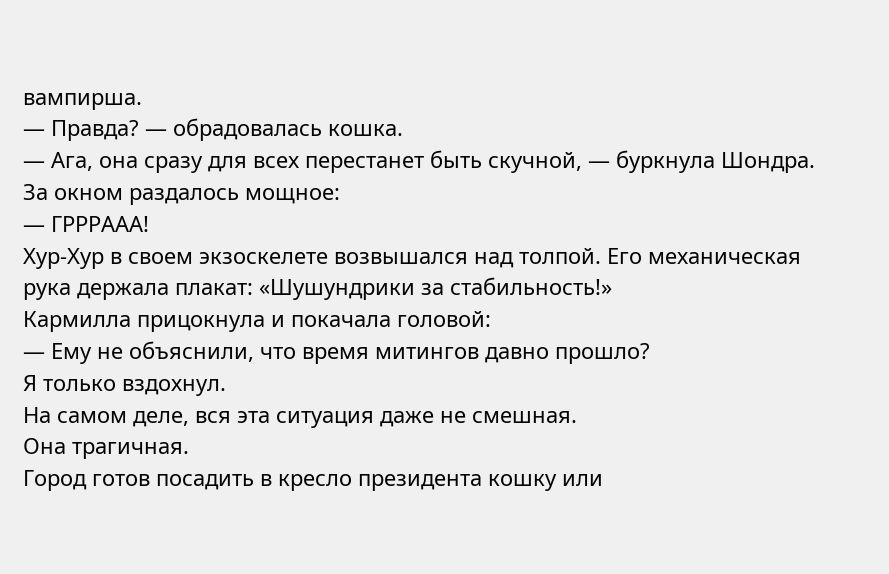вампирша.
— Правда? — обрадовалась кошка.
— Ага, она сразу для всех перестанет быть скучной, — буркнула Шондра.
За окном раздалось мощное:
— ГРРРААА!
Хур-Хур в своем экзоскелете возвышался над толпой. Его механическая рука держала плакат: «Шушундрики за стабильность!»
Кармилла прицокнула и покачала головой:
— Ему не объяснили, что время митингов давно прошло?
Я только вздохнул.
На самом деле, вся эта ситуация даже не смешная.
Она трагичная.
Город готов посадить в кресло президента кошку или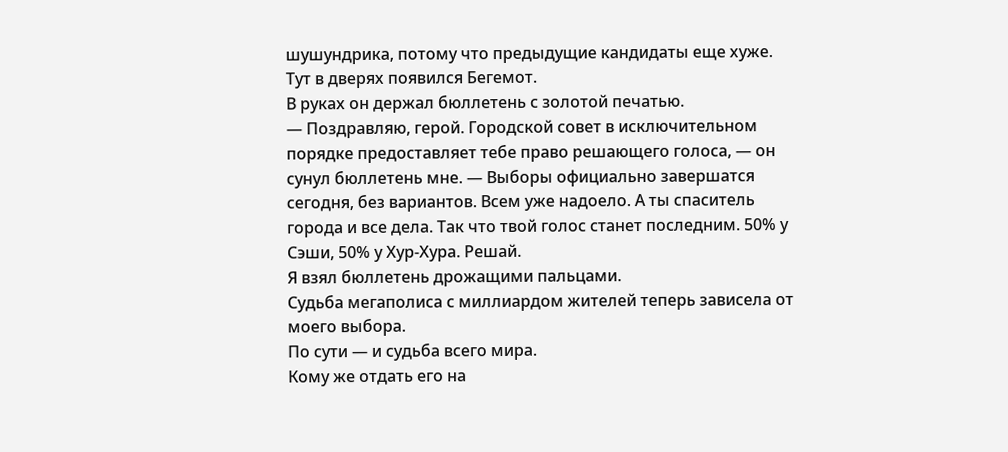шушундрика, потому что предыдущие кандидаты еще хуже.
Тут в дверях появился Бегемот.
В руках он держал бюллетень с золотой печатью.
— Поздравляю, герой. Городской совет в исключительном порядке предоставляет тебе право решающего голоса, — он сунул бюллетень мне. — Выборы официально завершатся сегодня, без вариантов. Всем уже надоело. А ты спаситель города и все дела. Так что твой голос станет последним. 50% у Сэши, 50% у Хур-Хура. Решай.
Я взял бюллетень дрожащими пальцами.
Судьба мегаполиса с миллиардом жителей теперь зависела от моего выбора.
По сути — и судьба всего мира.
Кому же отдать его на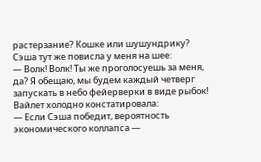растерзание? Кошке или шушундрику?
Сэша тут же повисла у меня на шее:
— Волк! Волк! Ты же проголосуешь за меня, да? Я обещаю, мы будем каждый четверг запускать в небо фейерверки в виде рыбок!
Вайлет холодно констатировала:
— Если Сэша победит, вероятность экономического коллапса —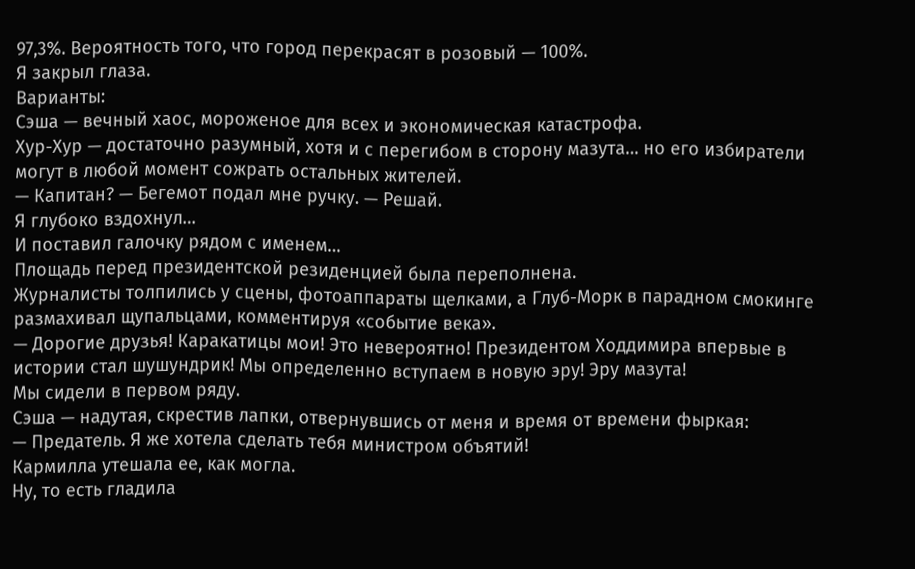97,3%. Вероятность того, что город перекрасят в розовый — 100%.
Я закрыл глаза.
Варианты:
Сэша — вечный хаос, мороженое для всех и экономическая катастрофа.
Хур-Хур — достаточно разумный, хотя и с перегибом в сторону мазута… но его избиратели могут в любой момент сожрать остальных жителей.
— Капитан? — Бегемот подал мне ручку. — Решай.
Я глубоко вздохнул…
И поставил галочку рядом с именем…
Площадь перед президентской резиденцией была переполнена.
Журналисты толпились у сцены, фотоаппараты щелками, а Глуб-Морк в парадном смокинге размахивал щупальцами, комментируя «событие века».
— Дорогие друзья! Каракатицы мои! Это невероятно! Президентом Ходдимира впервые в истории стал шушундрик! Мы определенно вступаем в новую эру! Эру мазута!
Мы сидели в первом ряду.
Сэша — надутая, скрестив лапки, отвернувшись от меня и время от времени фыркая:
— Предатель. Я же хотела сделать тебя министром объятий!
Кармилла утешала ее, как могла.
Ну, то есть гладила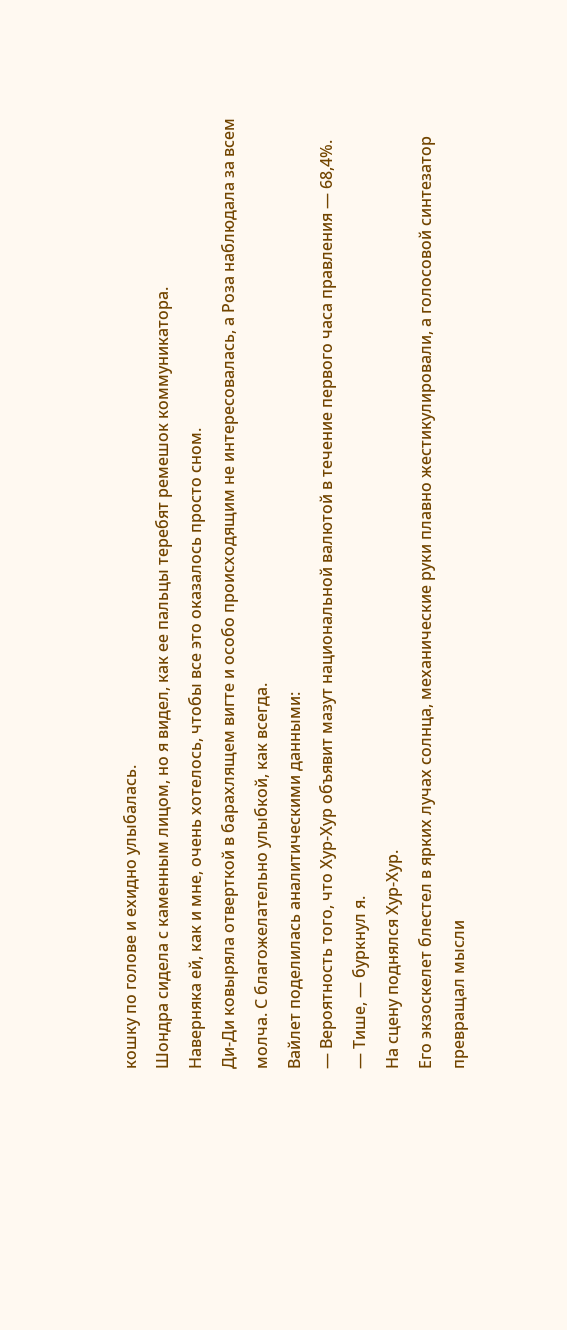кошку по голове и ехидно улыбалась.
Шондра сидела с каменным лицом, но я видел, как ее пальцы теребят ремешок коммуникатора.
Наверняка ей, как и мне, очень хотелось, чтобы все это оказалось просто сном.
Ди-Ди ковыряла отверткой в барахлящем вигте и особо происходящим не интересовалась, а Роза наблюдала за всем молча. С благожелательно улыбкой, как всегда.
Вайлет поделилась аналитическими данными:
— Вероятность того, что Хур-Хур объявит мазут национальной валютой в течение первого часа правления — 68,4%.
— Тише, — буркнул я.
На сцену поднялся Хур-Хур.
Его экзоскелет блестел в ярких лучах солнца, механические руки плавно жестикулировали, а голосовой синтезатор превращал мысли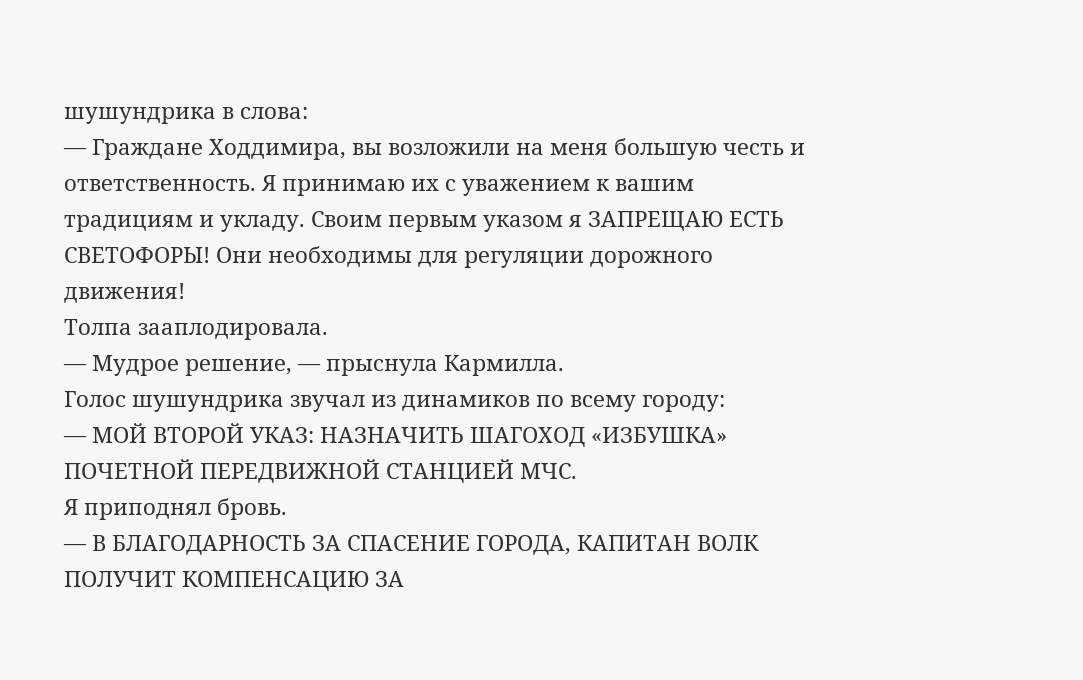шушундрика в слова:
— Граждане Ходдимира, вы возложили на меня большую честь и ответственность. Я принимаю их с уважением к вашим традициям и укладу. Своим первым указом я ЗАПРЕЩАЮ ЕСТЬ СВЕТОФОРЫ! Они необходимы для регуляции дорожного движения!
Толпа зааплодировала.
— Мудрое решение, — прыснула Кармилла.
Голос шушундрика звучал из динамиков по всему городу:
— МОЙ ВТОРОЙ УКАЗ: НАЗНАЧИТЬ ШАГОХОД «ИЗБУШКА» ПОЧЕТНОЙ ПЕРЕДВИЖНОЙ СТАНЦИЕЙ МЧС.
Я приподнял бровь.
— В БЛАГОДАРНОСТЬ ЗА СПАСЕНИЕ ГОРОДА, КАПИТАН ВОЛК ПОЛУЧИТ КОМПЕНСАЦИЮ ЗА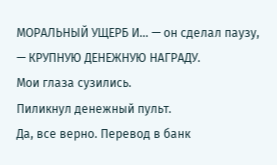МОРАЛЬНЫЙ УЩЕРБ И… — он сделал паузу, — КРУПНУЮ ДЕНЕЖНУЮ НАГРАДУ.
Мои глаза сузились.
Пиликнул денежный пульт.
Да, все верно. Перевод в банк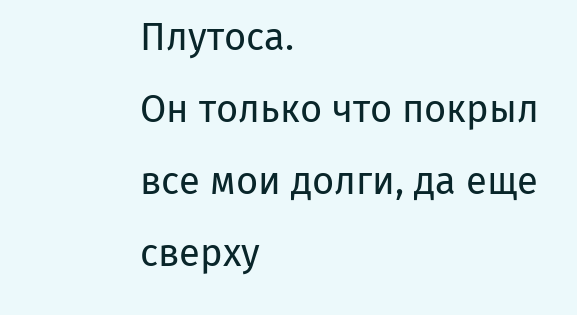Плутоса.
Он только что покрыл все мои долги, да еще сверху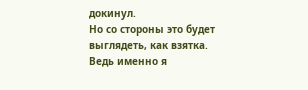докинул.
Но со стороны это будет выглядеть, как взятка.
Ведь именно я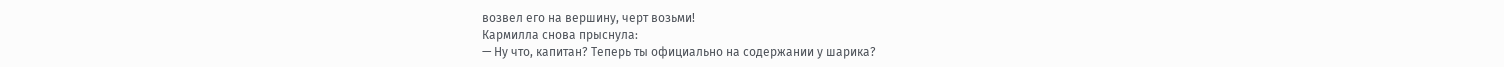возвел его на вершину, черт возьми!
Кармилла снова прыснула:
— Ну что, капитан? Теперь ты официально на содержании у шарика?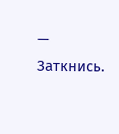— Заткнись.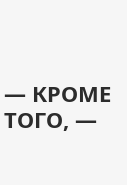— КРОМЕ ТОГО, —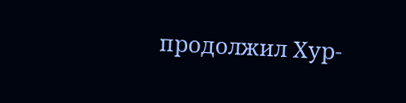продолжил Хур-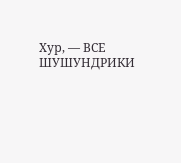Хур, — ВСЕ ШУШУНДРИКИ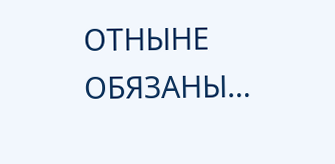ОТНЫНЕ ОБЯЗАНЫ…